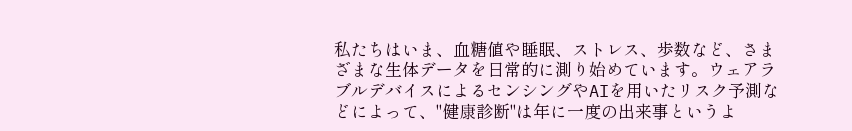私たちはいま、血糖値や睡眠、ストレス、歩数など、さまざまな生体データを日常的に測り始めています。ウェアラブルデバイスによるセンシングやAIを用いたリスク予測などによって、"健康診断"は年に一度の出来事というよ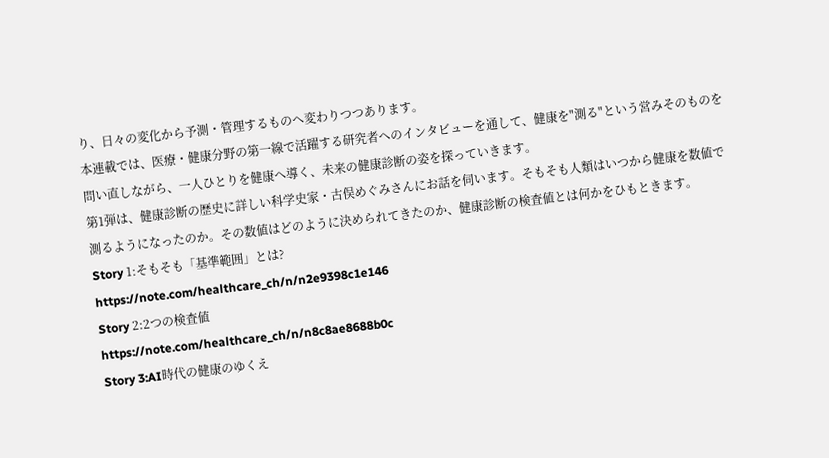り、日々の変化から予測・管理するものへ変わりつつあります。
本連載では、医療・健康分野の第一線で活躍する研究者へのインタビューを通して、健康を"測る"という営みそのものを問い直しながら、一人ひとりを健康へ導く、未来の健康診断の姿を探っていきます。
第1弾は、健康診断の歴史に詳しい科学史家・古俣めぐみさんにお話を伺います。そもそも人類はいつから健康を数値で測るようになったのか。その数値はどのように決められてきたのか、健康診断の検査値とは何かをひもときます。
Story 1:そもそも「基準範囲」とは?
https://note.com/healthcare_ch/n/n2e9398c1e146
Story 2:2つの検査値
https://note.com/healthcare_ch/n/n8c8ae8688b0c
Story 3:AI時代の健康のゆくえ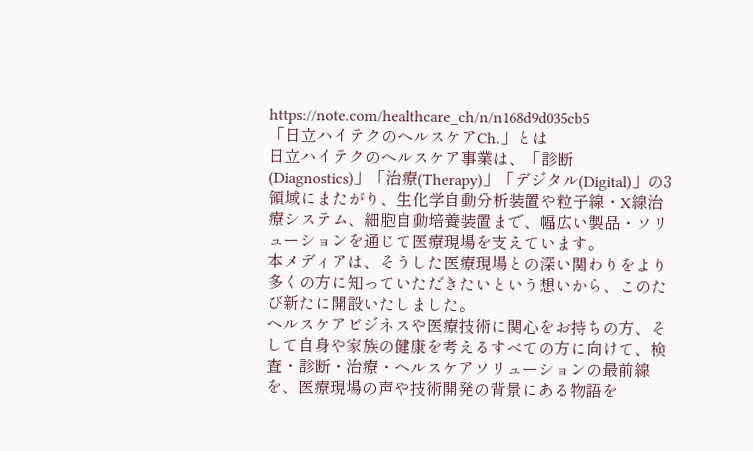https://note.com/healthcare_ch/n/n168d9d035cb5
「日立ハイテクのヘルスケアCh.」とは
日立ハイテクのヘルスケア事業は、「診断(Diagnostics)」「治療(Therapy)」「デジタル(Digital)」の3領域にまたがり、生化学自動分析装置や粒子線・X線治療システム、細胞自動培養装置まで、幅広い製品・ソリューションを通じて医療現場を支えています。
本メディアは、そうした医療現場との深い関わりをより多くの方に知っていただきたいという想いから、このたび新たに開設いたしました。
ヘルスケアビジネスや医療技術に関心をお持ちの方、そして自身や家族の健康を考えるすべての方に向けて、検査・診断・治療・ヘルスケアソリューションの最前線を、医療現場の声や技術開発の背景にある物語を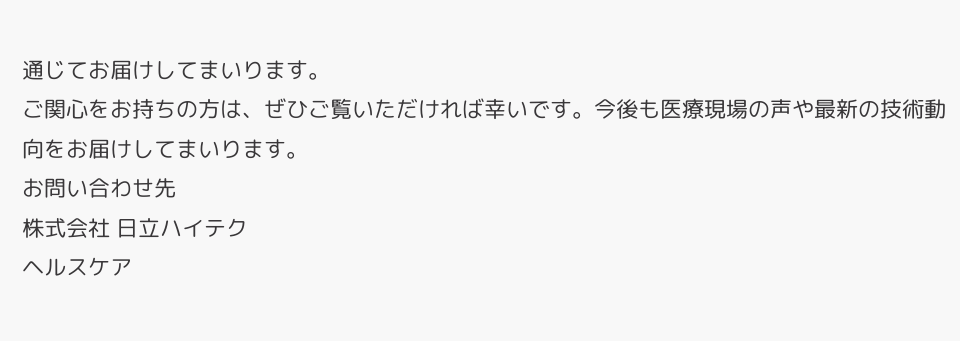通じてお届けしてまいります。
ご関心をお持ちの方は、ぜひご覧いただければ幸いです。今後も医療現場の声や最新の技術動向をお届けしてまいります。
お問い合わせ先
株式会社 日立ハイテク
ヘルスケア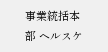事業統括本部 ヘルスケ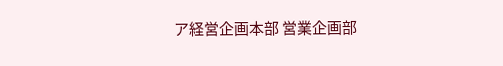ア経営企画本部 営業企画部